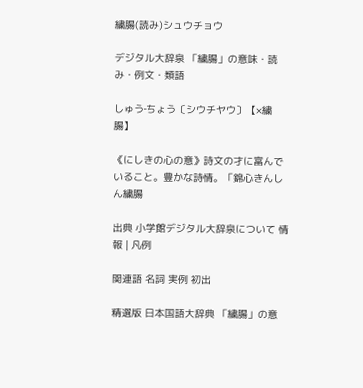繍腸(読み)シュウチョウ

デジタル大辞泉 「繍腸」の意味・読み・例文・類語

しゅう‐ちょう〔シウチヤウ〕【×繍腸】

《にしきの心の意》詩文の才に富んでいること。豊かな詩情。「錦心きんしん繍腸

出典 小学館デジタル大辞泉について 情報 | 凡例

関連語 名詞 実例 初出

精選版 日本国語大辞典 「繍腸」の意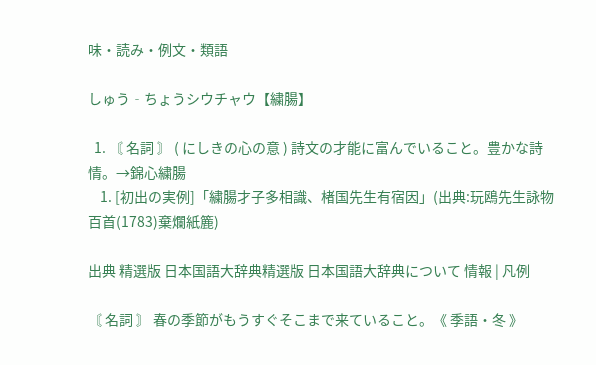味・読み・例文・類語

しゅう‐ちょうシウチャウ【繍腸】

  1. 〘 名詞 〙 ( にしきの心の意 ) 詩文の才能に富んでいること。豊かな詩情。→錦心繍腸
    1. [初出の実例]「繍腸才子多相識、楮国先生有宿因」(出典:玩鴎先生詠物百首(1783)棄爛紙簏)

出典 精選版 日本国語大辞典精選版 日本国語大辞典について 情報 | 凡例

〘 名詞 〙 春の季節がもうすぐそこまで来ていること。《 季語・冬 》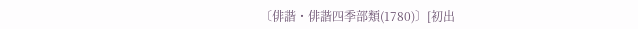〔俳諧・俳諧四季部類(1780)〕[初出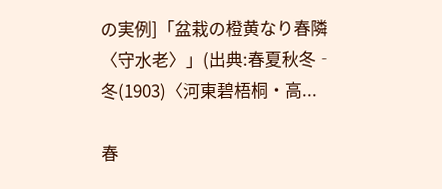の実例]「盆栽の橙黄なり春隣〈守水老〉」(出典:春夏秋冬‐冬(1903)〈河東碧梧桐・高...

春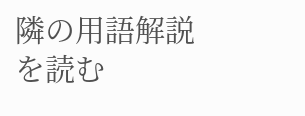隣の用語解説を読む